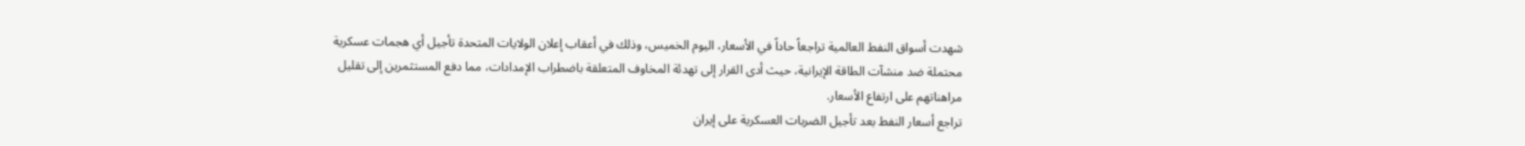شهدت أسواق النفط العالمية تراجعاً حاداً في الأسعار، اليوم الخميس، وذلك في أعقاب إعلان الولايات المتحدة تأجيل أي هجمات عسكرية محتملة ضد منشآت الطاقة الإيرانية، حيث أدى القرار إلى تهدئة المخاوف المتعلقة باضطراب الإمدادات، مما دفع المستثمرين إلى تقليل مراهناتهم على ارتفاع الأسعار.
تراجع أسعار النفط بعد تأجيل الضربات العسكرية على إيران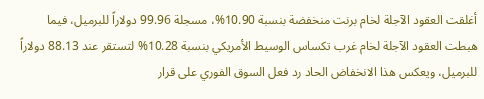أغلقت العقود الآجلة لخام برنت منخفضة بنسبة 10.90%، مسجلة 99.96 دولاراً للبرميل، فيما هبطت العقود الآجلة لخام غرب تكساس الوسيط الأمريكي بنسبة 10.28% لتستقر عند 88.13 دولاراً للبرميل، ويعكس هذا الانخفاض الحاد رد فعل السوق الفوري على قرار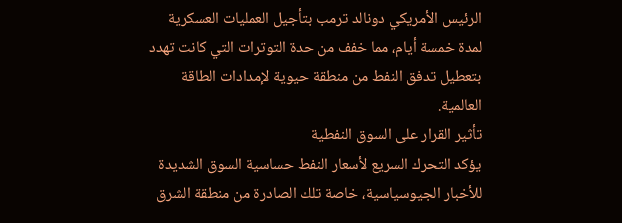الرئيس الأمريكي دونالد ترمب بتأجيل العمليات العسكرية لمدة خمسة أيام، مما خفف من حدة التوترات التي كانت تهدد بتعطيل تدفق النفط من منطقة حيوية لإمدادات الطاقة العالمية.
تأثير القرار على السوق النفطية
يؤكد التحرك السريع لأسعار النفط حساسية السوق الشديدة للأخبار الجيوسياسية، خاصة تلك الصادرة من منطقة الشرق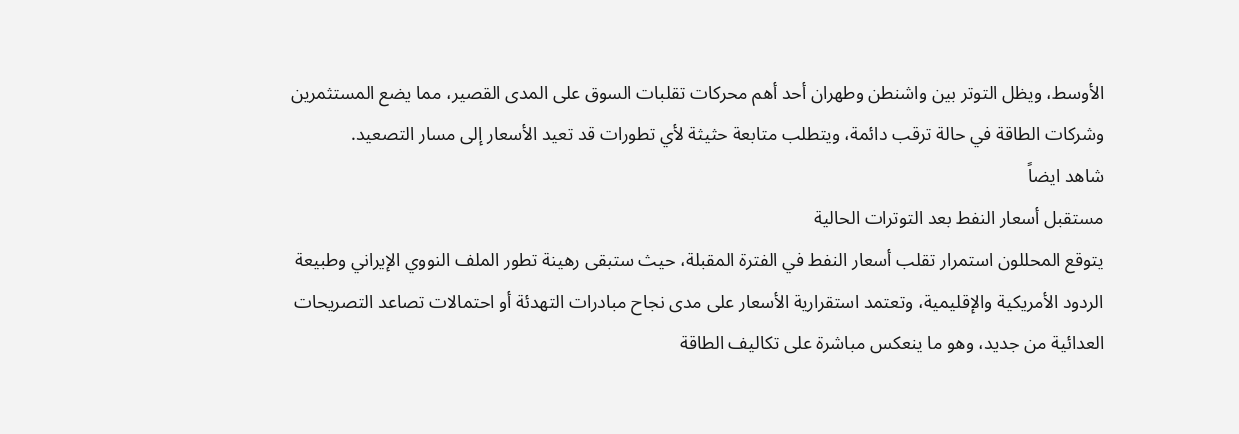الأوسط، ويظل التوتر بين واشنطن وطهران أحد أهم محركات تقلبات السوق على المدى القصير، مما يضع المستثمرين وشركات الطاقة في حالة ترقب دائمة، ويتطلب متابعة حثيثة لأي تطورات قد تعيد الأسعار إلى مسار التصعيد.
شاهد ايضاً
مستقبل أسعار النفط بعد التوترات الحالية
يتوقع المحللون استمرار تقلب أسعار النفط في الفترة المقبلة، حيث ستبقى رهينة تطور الملف النووي الإيراني وطبيعة الردود الأمريكية والإقليمية، وتعتمد استقرارية الأسعار على مدى نجاح مبادرات التهدئة أو احتمالات تصاعد التصريحات العدائية من جديد، وهو ما ينعكس مباشرة على تكاليف الطاقة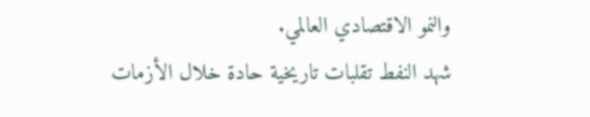والنمو الاقتصادي العالمي.
شهد النفط تقلبات تاريخية حادة خلال الأزمات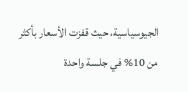الجيوسياسية، حيث قفزت الأسعار بأكثر من 10% في جلسة واحدة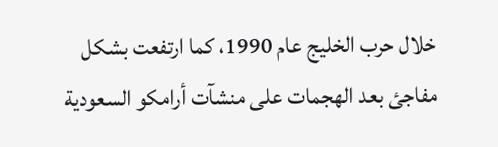خلال حرب الخليج عام 1990، كما ارتفعت بشكل مفاجئ بعد الهجمات على منشآت أرامكو السعودية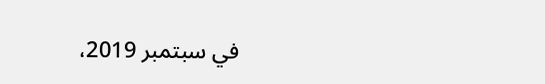في سبتمبر 2019،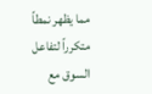مما يظهر نمطاً متكرراً لتفاعل السوق مع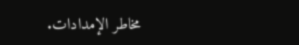مخاطر الإمدادات.